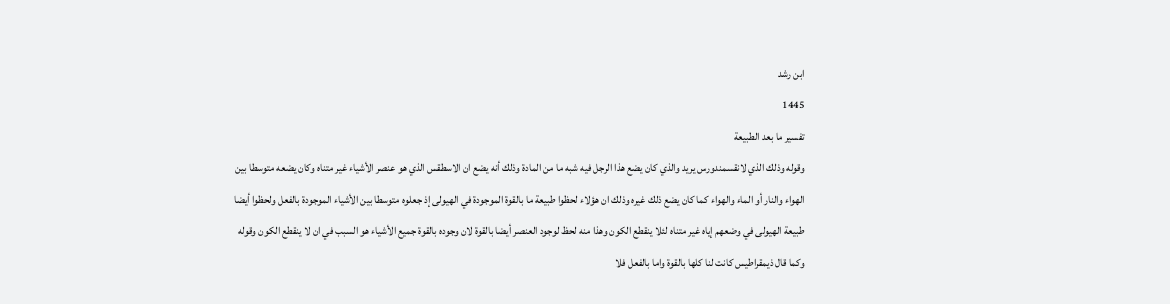ابن رشد
1445
تفسير ما بعد الطبيعة
وقوله وذلك الذي لانقسمندورس يريد والذي كان يضع هذا الرجل فيه شبه ما من المادة وذلك أنه يضع ان الاسطقس الذي هو عنصر الأشياء غير متناه وكان يضعه متوسطا بين الهواء والنار أو الماء والهواء كما كان يضع ذلك غيره وذلك ان هؤلاء لحظوا طبيعة ما بالقوة الموجودة في الهيولى إذ جعلوه متوسطا بين الأشياء الموجودة بالفعل ولحظوا أيضا طبيعة الهيولى في وضعهم إياه غير متناه لئلا ينقطع الكون وهذا منه لحظ لوجود العنصر أيضا بالقوة لان وجوده بالقوة جميع الأشياء هو السبب في ان لا ينقطع الكون وقوله وكما قال ذيمقراطيس كانت لنا كلها بالقوة واما بالفعل فلا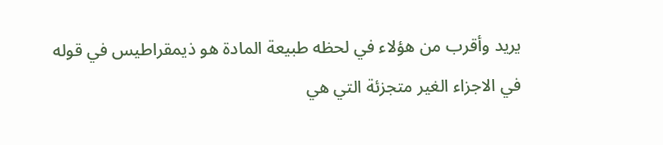يريد وأقرب من هؤلاء في لحظه طبيعة المادة هو ذيمقراطيس في قوله في الاجزاء الغير متجزئة التي هي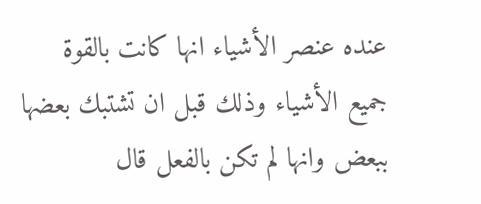عنده عنصر الأشياء انها كانت بالقوة جميع الأشياء وذلك قبل ان تشتبك بعضها ببعض وانها لم تكن بالفعل قال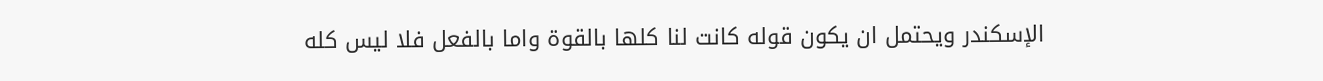الإسكندر ويحتمل ان يكون قوله كانت لنا كلها بالقوة واما بالفعل فلا ليس كله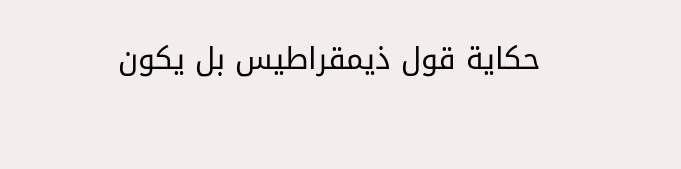حكاية قول ذيمقراطيس بل يكون